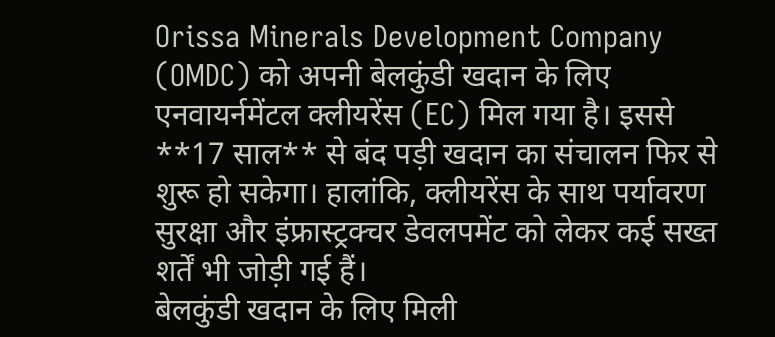Orissa Minerals Development Company (OMDC) को अपनी बेलकुंडी खदान के लिए एनवायर्नमेंटल क्लीयरेंस (EC) मिल गया है। इससे **17 साल** से बंद पड़ी खदान का संचालन फिर से शुरू हो सकेगा। हालांकि, क्लीयरेंस के साथ पर्यावरण सुरक्षा और इंफ्रास्ट्रक्चर डेवलपमेंट को लेकर कई सख्त शर्तें भी जोड़ी गई हैं।
बेलकुंडी खदान के लिए मिली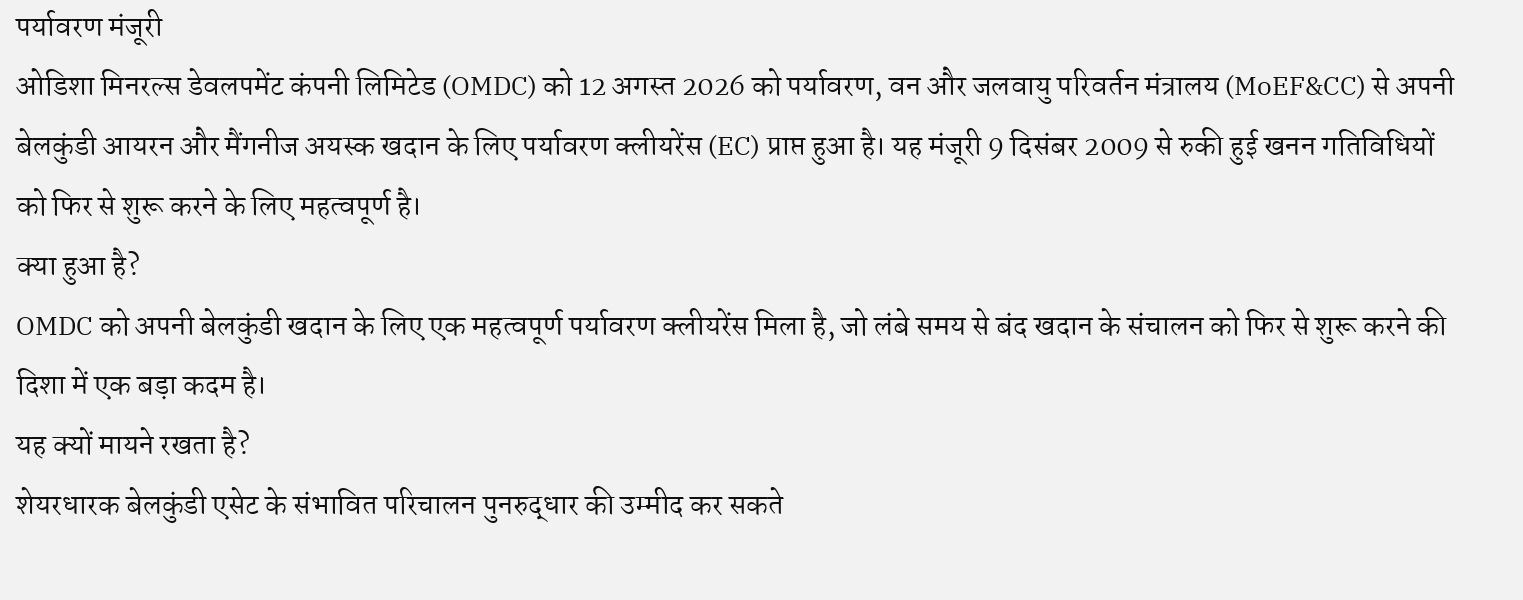पर्यावरण मंजूरी
ओडिशा मिनरल्स डेवलपमेंट कंपनी लिमिटेड (OMDC) को 12 अगस्त 2026 को पर्यावरण, वन और जलवायु परिवर्तन मंत्रालय (MoEF&CC) से अपनी बेलकुंडी आयरन और मैंगनीज अयस्क खदान के लिए पर्यावरण क्लीयरेंस (EC) प्राप्त हुआ है। यह मंजूरी 9 दिसंबर 2009 से रुकी हुई खनन गतिविधियों को फिर से शुरू करने के लिए महत्वपूर्ण है।
क्या हुआ है?
OMDC को अपनी बेलकुंडी खदान के लिए एक महत्वपूर्ण पर्यावरण क्लीयरेंस मिला है, जो लंबे समय से बंद खदान के संचालन को फिर से शुरू करने की दिशा में एक बड़ा कदम है।
यह क्यों मायने रखता है?
शेयरधारक बेलकुंडी एसेट के संभावित परिचालन पुनरुद्धार की उम्मीद कर सकते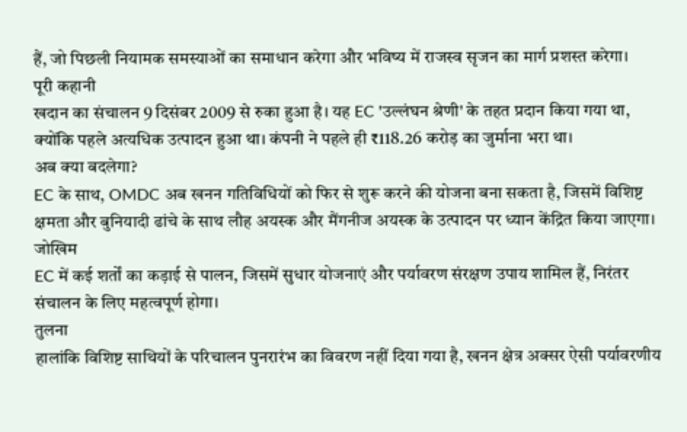हैं, जो पिछली नियामक समस्याओं का समाधान करेगा और भविष्य में राजस्व सृजन का मार्ग प्रशस्त करेगा।
पूरी कहानी
खदान का संचालन 9 दिसंबर 2009 से रुका हुआ है। यह EC 'उल्लंघन श्रेणी' के तहत प्रदान किया गया था, क्योंकि पहले अत्यधिक उत्पादन हुआ था। कंपनी ने पहले ही ₹118.26 करोड़ का जुर्माना भरा था।
अब क्या बदलेगा?
EC के साथ, OMDC अब खनन गतिविधियों को फिर से शुरू करने की योजना बना सकता है, जिसमें विशिष्ट क्षमता और बुनियादी ढांचे के साथ लौह अयस्क और मैंगनीज अयस्क के उत्पादन पर ध्यान केंद्रित किया जाएगा।
जोखिम
EC में कई शर्तों का कड़ाई से पालन, जिसमें सुधार योजनाएं और पर्यावरण संरक्षण उपाय शामिल हैं, निरंतर संचालन के लिए महत्वपूर्ण होगा।
तुलना
हालांकि विशिष्ट साथियों के परिचालन पुनरारंभ का विवरण नहीं दिया गया है, खनन क्षेत्र अक्सर ऐसी पर्यावरणीय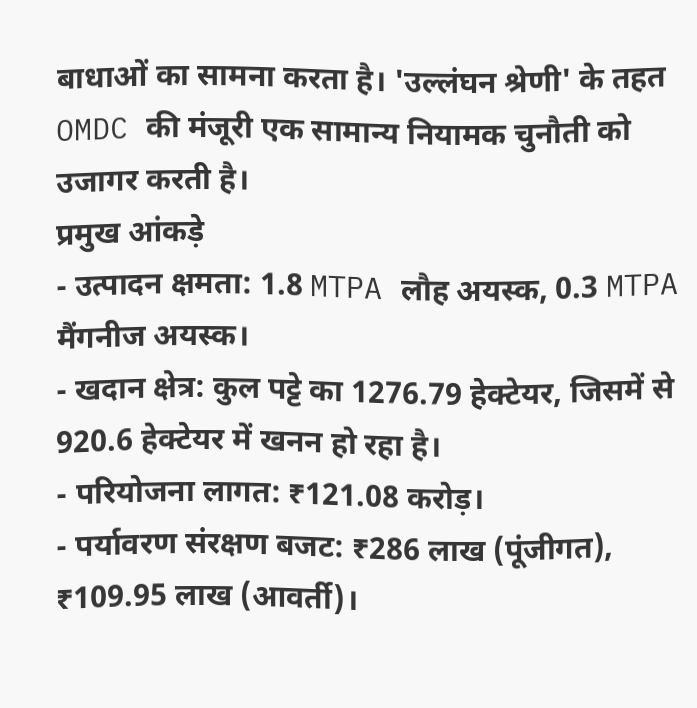बाधाओं का सामना करता है। 'उल्लंघन श्रेणी' के तहत OMDC की मंजूरी एक सामान्य नियामक चुनौती को उजागर करती है।
प्रमुख आंकड़े
- उत्पादन क्षमता: 1.8 MTPA लौह अयस्क, 0.3 MTPA मैंगनीज अयस्क।
- खदान क्षेत्र: कुल पट्टे का 1276.79 हेक्टेयर, जिसमें से 920.6 हेक्टेयर में खनन हो रहा है।
- परियोजना लागत: ₹121.08 करोड़।
- पर्यावरण संरक्षण बजट: ₹286 लाख (पूंजीगत), ₹109.95 लाख (आवर्ती)।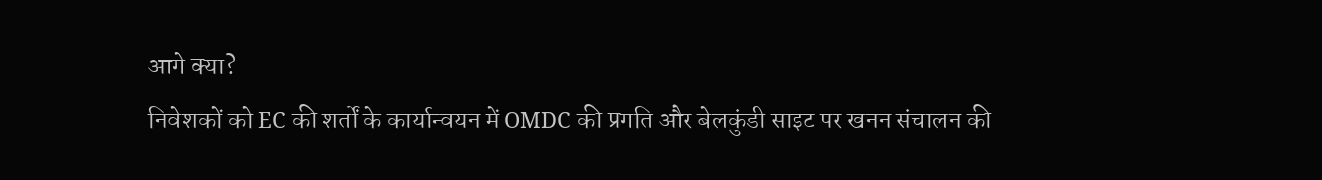आगे क्या?
निवेशकों को EC की शर्तों के कार्यान्वयन में OMDC की प्रगति और बेलकुंडी साइट पर खनन संचालन की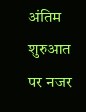अंतिम शुरुआत पर नजर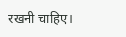रखनी चाहिए।